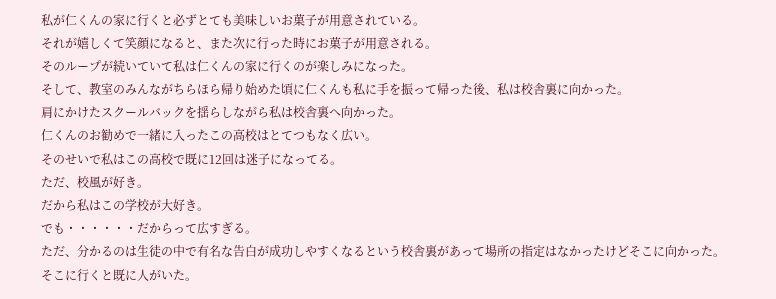私が仁くんの家に行くと必ずとても美味しいお菓子が用意されている。
それが嬉しくて笑顔になると、また次に行った時にお菓子が用意される。
そのループが続いていて私は仁くんの家に行くのが楽しみになった。
そして、教室のみんながちらほら帰り始めた頃に仁くんも私に手を振って帰った後、私は校舎裏に向かった。
肩にかけたスクールバックを揺らしながら私は校舎裏へ向かった。
仁くんのお勧めで一緒に入ったこの高校はとてつもなく広い。
そのせいで私はこの高校で既に12回は迷子になってる。
ただ、校風が好き。
だから私はこの学校が大好き。
でも・・・・・・だからって広すぎる。
ただ、分かるのは生徒の中で有名な告白が成功しやすくなるという校舎裏があって場所の指定はなかったけどそこに向かった。
そこに行くと既に人がいた。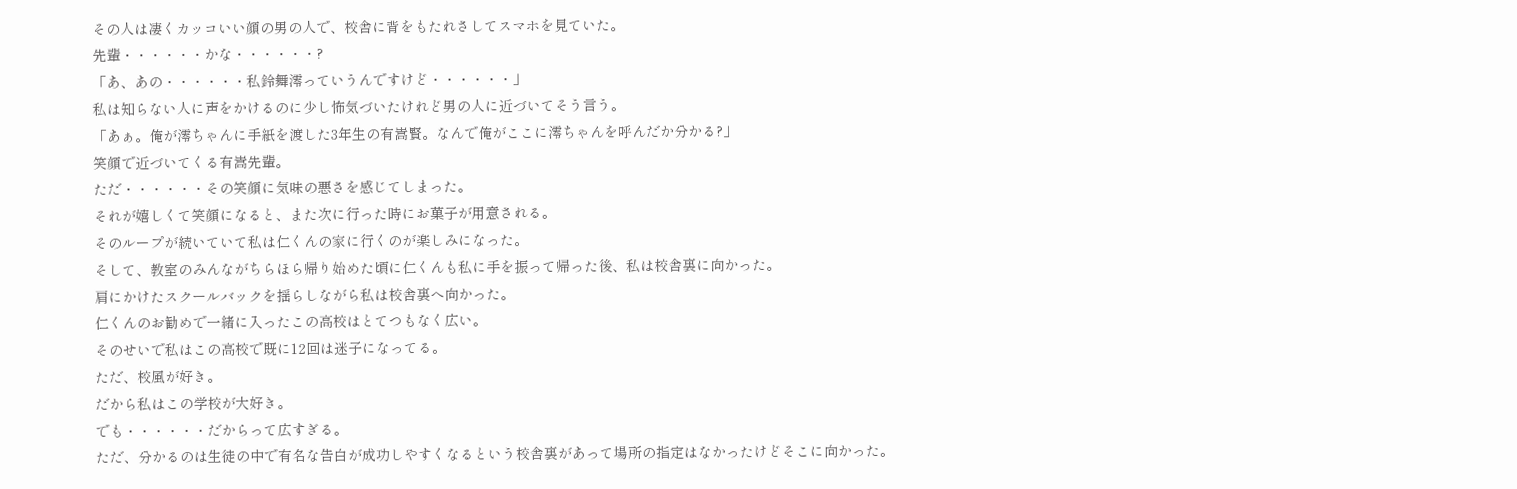その人は凄くカッコいい顔の男の人で、校舎に背をもたれさしてスマホを見ていた。
先輩・・・・・・かな・・・・・・?
「あ、あの・・・・・・私鈴舞澪っていうんですけど・・・・・・」
私は知らない人に声をかけるのに少し怖気づいたけれど男の人に近づいてそう言う。
「あぁ。俺が澪ちゃんに手紙を渡した3年生の有嵩賢。なんで俺がここに澪ちゃんを呼んだか分かる?」
笑顔で近づいてくる有嵩先輩。
ただ・・・・・・その笑顔に気味の悪さを感じてしまった。
それが嬉しくて笑顔になると、また次に行った時にお菓子が用意される。
そのループが続いていて私は仁くんの家に行くのが楽しみになった。
そして、教室のみんながちらほら帰り始めた頃に仁くんも私に手を振って帰った後、私は校舎裏に向かった。
肩にかけたスクールバックを揺らしながら私は校舎裏へ向かった。
仁くんのお勧めで一緒に入ったこの高校はとてつもなく広い。
そのせいで私はこの高校で既に12回は迷子になってる。
ただ、校風が好き。
だから私はこの学校が大好き。
でも・・・・・・だからって広すぎる。
ただ、分かるのは生徒の中で有名な告白が成功しやすくなるという校舎裏があって場所の指定はなかったけどそこに向かった。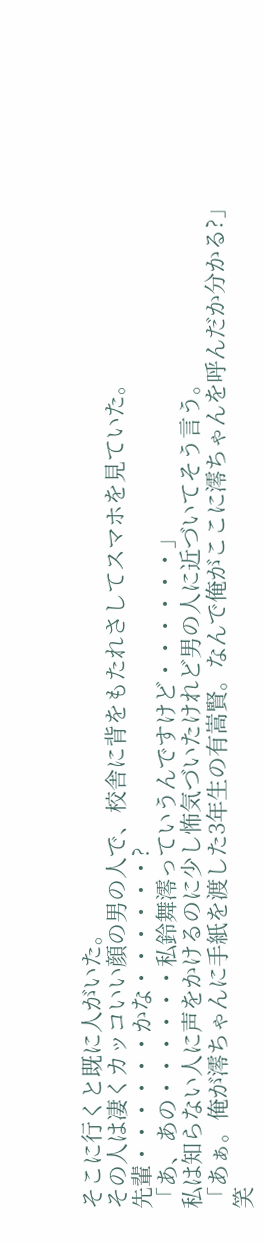そこに行くと既に人がいた。
その人は凄くカッコいい顔の男の人で、校舎に背をもたれさしてスマホを見ていた。
先輩・・・・・・かな・・・・・・?
「あ、あの・・・・・・私鈴舞澪っていうんですけど・・・・・・」
私は知らない人に声をかけるのに少し怖気づいたけれど男の人に近づいてそう言う。
「あぁ。俺が澪ちゃんに手紙を渡した3年生の有嵩賢。なんで俺がここに澪ちゃんを呼んだか分かる?」
笑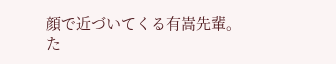顔で近づいてくる有嵩先輩。
た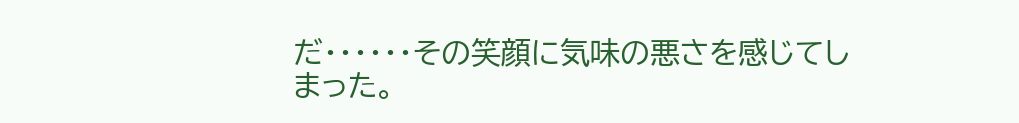だ・・・・・・その笑顔に気味の悪さを感じてしまった。